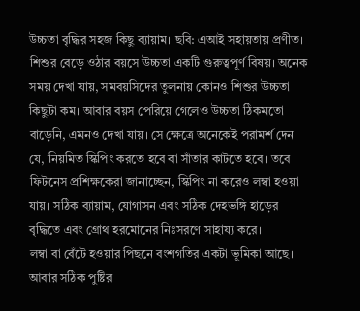উচ্চতা বৃদ্ধির সহজ কিছু ব্যায়াম। ছবি: এআই সহায়তায় প্রণীত।
শিশুর বেড়ে ওঠার বয়সে উচ্চতা একটি গুরুত্বপূর্ণ বিষয়। অনেক সময় দেখা যায়, সমবয়সিদের তুলনায় কোনও শিশুর উচ্চতা কিছুটা কম। আবার বয়স পেরিয়ে গেলেও উচ্চতা ঠিকমতো বাড়েনি, এমনও দেখা যায়। সে ক্ষেত্রে অনেকেই পরামর্শ দেন যে, নিয়মিত স্কিপিং করতে হবে বা সাঁতার কাটতে হবে। তবে ফিটনেস প্রশিক্ষকেরা জানাচ্ছেন, স্কিপিং না করেও লম্বা হওয়া যায়। সঠিক ব্যায়াম, যোগাসন এবং সঠিক দেহভঙ্গি হাড়ের বৃদ্ধিতে এবং গ্রোথ হরমোনের নিঃসরণে সাহায্য করে।
লম্বা বা বেঁটে হওয়ার পিছনে বংশগতির একটা ভূমিকা আছে। আবার সঠিক পুষ্টির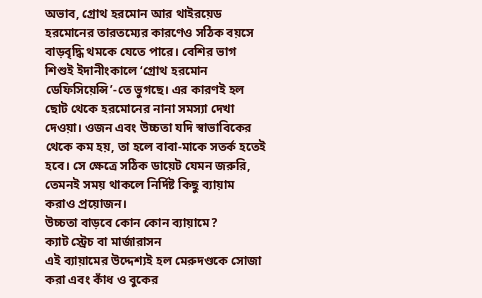অভাব, গ্রোথ হরমোন আর থাইরয়েড হরমোনের তারতম্যের কারণেও সঠিক বয়সে বাড়বৃদ্ধি থমকে যেতে পারে। বেশির ভাগ শিশুই ইদানীংকালে ‘গ্রোথ হরমোন ডেফিসিয়েন্সি’-তে ভুগছে। এর কারণই হল ছোট থেকে হরমোনের নানা সমস্যা দেখা দেওয়া। ওজন এবং উচ্চতা যদি স্বাভাবিকের থেকে কম হয়, তা হলে বাবা-মাকে সতর্ক হতেই হবে। সে ক্ষেত্রে সঠিক ডায়েট যেমন জরুরি, তেমনই সময় থাকলে নির্দিষ্ট কিছু ব্যায়াম করাও প্রয়োজন।
উচ্চতা বাড়বে কোন কোন ব্যায়ামে?
ক্যাট স্ট্রেচ বা মার্জারাসন
এই ব্যায়ামের উদ্দেশ্যই হল মেরুদণ্ডকে সোজা করা এবং কাঁধ ও বুকের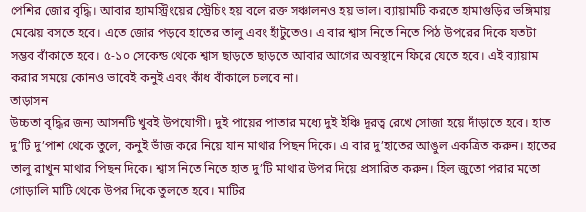পেশির জোর বৃদ্ধি। আবার হ্যামস্ট্রিংয়ের স্ট্রেচিং হয় বলে রক্ত সঞ্চালনও হয় ভাল। ব্যায়ামটি করতে হামাগুড়ির ভঙ্গিমায় মেঝেয় বসতে হবে। এতে জোর পড়বে হাতের তালু এবং হাঁটুতেও। এ বার শ্বাস নিতে নিতে পিঠ উপরের দিকে যতটা সম্ভব বাঁকাতে হবে। ৫-১০ সেকেন্ড থেকে শ্বাস ছাড়তে ছাড়তে আবার আগের অবস্থানে ফিরে যেতে হবে। এই ব্যায়াম করার সময়ে কোনও ভাবেই কনুই এবং কাঁধ বাঁকালে চলবে না।
তাড়াসন
উচ্চতা বৃদ্ধির জন্য আসনটি খুবই উপযোগী। দুই পায়ের পাতার মধ্যে দুই ইঞ্চি দূরত্ব রেখে সোজা হয়ে দাঁড়াতে হবে। হাত দু’টি দু’পাশ থেকে তুলে, কনুই ভাঁজ করে নিয়ে যান মাথার পিছন দিকে। এ বার দু’হাতের আঙুল একত্রিত করুন। হাতের তালু রাখুন মাথার পিছন দিকে। শ্বাস নিতে নিতে হাত দু’টি মাথার উপর দিয়ে প্রসারিত করুন। হিল জুতো পরার মতো গোড়ালি মাটি থেকে উপর দিকে তুলতে হবে। মাটির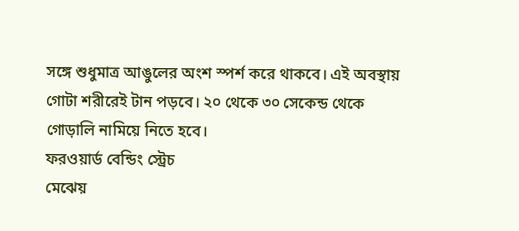সঙ্গে শুধুমাত্র আঙুলের অংশ স্পর্শ করে থাকবে। এই অবস্থায় গোটা শরীরেই টান পড়বে। ২০ থেকে ৩০ সেকেন্ড থেকে গোড়ালি নামিয়ে নিতে হবে।
ফরওয়ার্ড বেন্ডিং স্ট্রেচ
মেঝেয়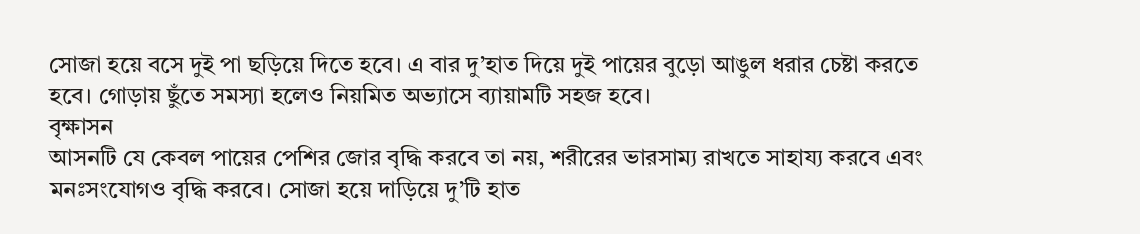সোজা হয়ে বসে দুই পা ছড়িয়ে দিতে হবে। এ বার দু’হাত দিয়ে দুই পায়ের বুড়ো আঙুল ধরার চেষ্টা করতে হবে। গোড়ায় ছুঁতে সমস্যা হলেও নিয়মিত অভ্যাসে ব্যায়ামটি সহজ হবে।
বৃক্ষাসন
আসনটি যে কেবল পায়ের পেশির জোর বৃদ্ধি করবে তা নয়, শরীরের ভারসাম্য রাখতে সাহায্য করবে এবং মনঃসংযোগও বৃদ্ধি করবে। সোজা হয়ে দাড়িয়ে দু’টি হাত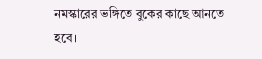নমস্কারের ভঙ্গিতে বুকের কাছে আনতে হবে।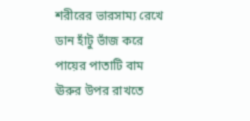শরীরের ভারসাম্য রেখে ডান হাঁটু ভাঁজ করে পায়ের পাতাটি বাম ঊরুর উপর রাখতে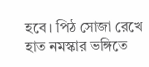হবে। পিঠ সোজা রেখে হাত নমস্কার ভঙ্গিতে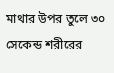মাথার উপর তুলে ৩০ সেকেন্ড শরীরের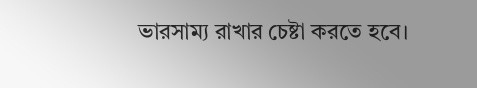ভারসাম্য রাখার চেষ্টা করতে হবে।